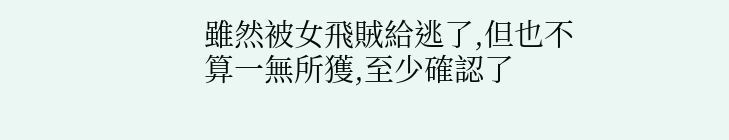雖然被女飛賊給逃了,但也不算一無所獲,至少確認了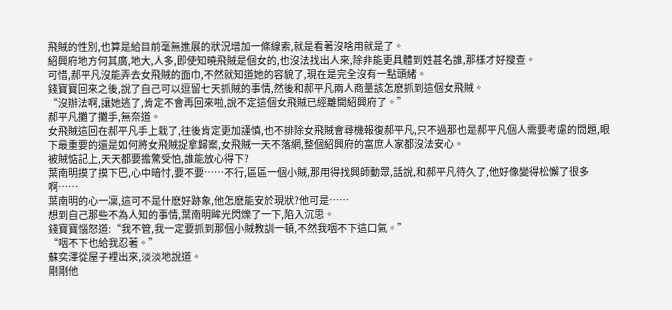飛賊的性別,也算是給目前毫無進展的狀況增加一條線索,就是看著沒啥用就是了。
紹興府地方何其廣,地大,人多,即使知曉飛賊是個女的,也沒法找出人來,除非能更具體到姓甚名誰,那樣才好搜查。
可惜,郝平凡沒能弄去女飛賊的面巾,不然就知道她的容貌了,現在是完全沒有一點頭緒。
錢寶寶回來之後,說了自己可以逗留七天抓賊的事情,然後和郝平凡兩人商量該怎麽抓到這個女飛賊。
“沒辦法啊,讓她逃了,肯定不會再回來啦,說不定這個女飛賊已經離開紹興府了。”
郝平凡攤了攤手,無奈道。
女飛賊這回在郝平凡手上栽了,往後肯定更加謹慎,也不排除女飛賊會尋機報復郝平凡,只不過那也是郝平凡個人需要考慮的問題,眼下最重要的還是如何將女飛賊捉拿歸案,女飛賊一天不落網,整個紹興府的富庶人家都沒法安心。
被賊惦記上,天天都要擔驚受怕,誰能放心得下?
葉南明摸了摸下巴,心中暗忖,要不要……不行,區區一個小賊,那用得找興師動眾,話說,和郝平凡待久了,他好像變得松懈了很多啊……
葉南明的心一凜,這可不是什麽好跡象,他怎麽能安於現狀?他可是……
想到自己那些不為人知的事情,葉南明眸光閃爍了一下,陷入沉思。
錢寶寶惱怒道:“我不管,我一定要抓到那個小賊教訓一頓,不然我咽不下這口氣。”
“咽不下也給我忍著。”
蘇奕澤從屋子裡出來,淡淡地說道。
剛剛他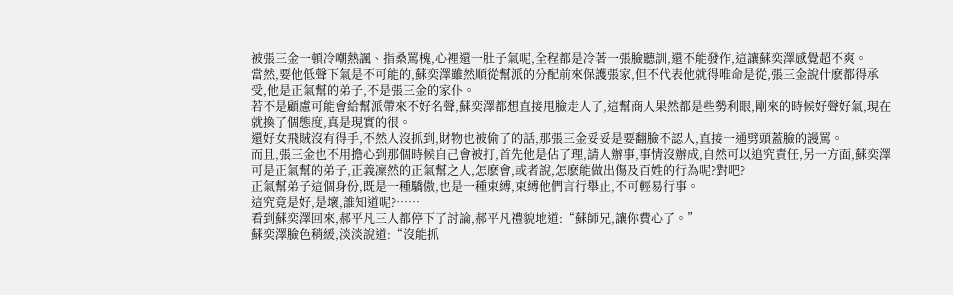被張三金一頓冷嘲熱諷、指桑罵槐,心裡還一肚子氣呢,全程都是冷著一張臉聽訓,還不能發作,這讓蘇奕澤感覺超不爽。
當然,要他低聲下氣是不可能的,蘇奕澤雖然順從幫派的分配前來保護張家,但不代表他就得唯命是從,張三金說什麽都得承受,他是正氣幫的弟子,不是張三金的家仆。
若不是顧慮可能會給幫派帶來不好名聲,蘇奕澤都想直接甩臉走人了,這幫商人果然都是些勢利眼,剛來的時候好聲好氣,現在就換了個態度,真是現實的很。
還好女飛賊沒有得手,不然人沒抓到,財物也被偷了的話,那張三金妥妥是要翻臉不認人,直接一通劈頭蓋臉的謾罵。
而且,張三金也不用擔心到那個時候自己會被打,首先他是佔了理,請人辦事,事情沒辦成,自然可以追究責任,另一方面,蘇奕澤可是正氣幫的弟子,正義凜然的正氣幫之人,怎麽會,或者說,怎麽能做出傷及百姓的行為呢?對吧?
正氣幫弟子這個身份,既是一種驕傲,也是一種束縛,束縛他們言行舉止,不可輕易行事。
這究竟是好,是壞,誰知道呢?……
看到蘇奕澤回來,郝平凡三人都停下了討論,郝平凡禮貌地道:“蘇師兄,讓你費心了。”
蘇奕澤臉色稍緩,淡淡說道:“沒能抓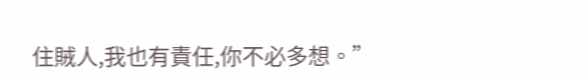住賊人,我也有責任,你不必多想。”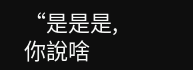“是是是,你說啥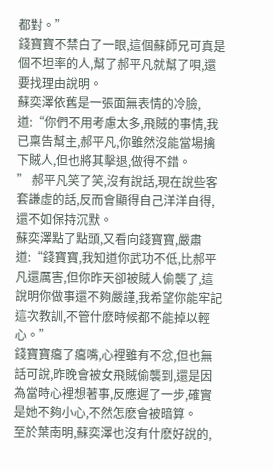都對。”
錢寶寶不禁白了一眼,這個蘇師兄可真是個不坦率的人,幫了郝平凡就幫了唄,還要找理由說明。
蘇奕澤依舊是一張面無表情的冷臉,道:“你們不用考慮太多,飛賊的事情,我已稟告幫主,郝平凡,你雖然沒能當場擒下賊人,但也將其擊退,做得不錯。
” 郝平凡笑了笑,沒有說話,現在說些客套謙虛的話,反而會顯得自己洋洋自得,還不如保持沉默。
蘇奕澤點了點頭,又看向錢寶寶,嚴肅道:“錢寶寶,我知道你武功不低,比郝平凡還厲害,但你昨天卻被賊人偷襲了,這說明你做事還不夠嚴謹,我希望你能牢記這次教訓,不管什麽時候都不能掉以輕心。”
錢寶寶癟了癟嘴,心裡雖有不忿,但也無話可說,昨晚會被女飛賊偷襲到,還是因為當時心裡想著事,反應遲了一步,確實是她不夠小心,不然怎麽會被暗算。
至於葉南明,蘇奕澤也沒有什麽好說的,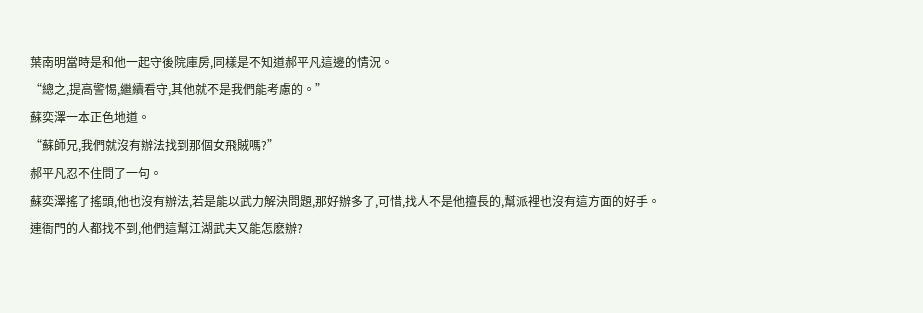葉南明當時是和他一起守後院庫房,同樣是不知道郝平凡這邊的情況。
“總之,提高警惕,繼續看守,其他就不是我們能考慮的。”
蘇奕澤一本正色地道。
“蘇師兄,我們就沒有辦法找到那個女飛賊嗎?”
郝平凡忍不住問了一句。
蘇奕澤搖了搖頭,他也沒有辦法,若是能以武力解決問題,那好辦多了,可惜,找人不是他擅長的,幫派裡也沒有這方面的好手。
連衙門的人都找不到,他們這幫江湖武夫又能怎麽辦?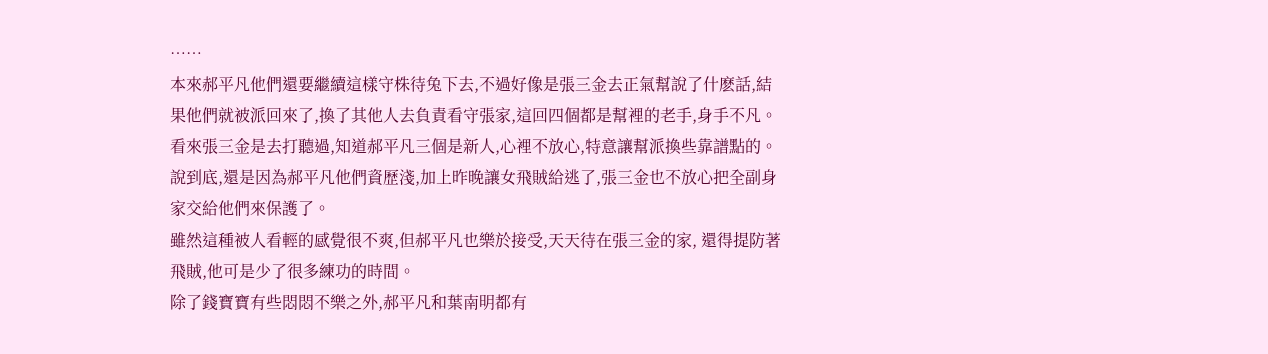……
本來郝平凡他們還要繼續這樣守株待兔下去,不過好像是張三金去正氣幫說了什麽話,結果他們就被派回來了,換了其他人去負責看守張家,這回四個都是幫裡的老手,身手不凡。
看來張三金是去打聽過,知道郝平凡三個是新人,心裡不放心,特意讓幫派換些靠譜點的。
說到底,還是因為郝平凡他們資歷淺,加上昨晚讓女飛賊給逃了,張三金也不放心把全副身家交給他們來保護了。
雖然這種被人看輕的感覺很不爽,但郝平凡也樂於接受,天天待在張三金的家, 還得提防著飛賊,他可是少了很多練功的時間。
除了錢寶寶有些悶悶不樂之外,郝平凡和葉南明都有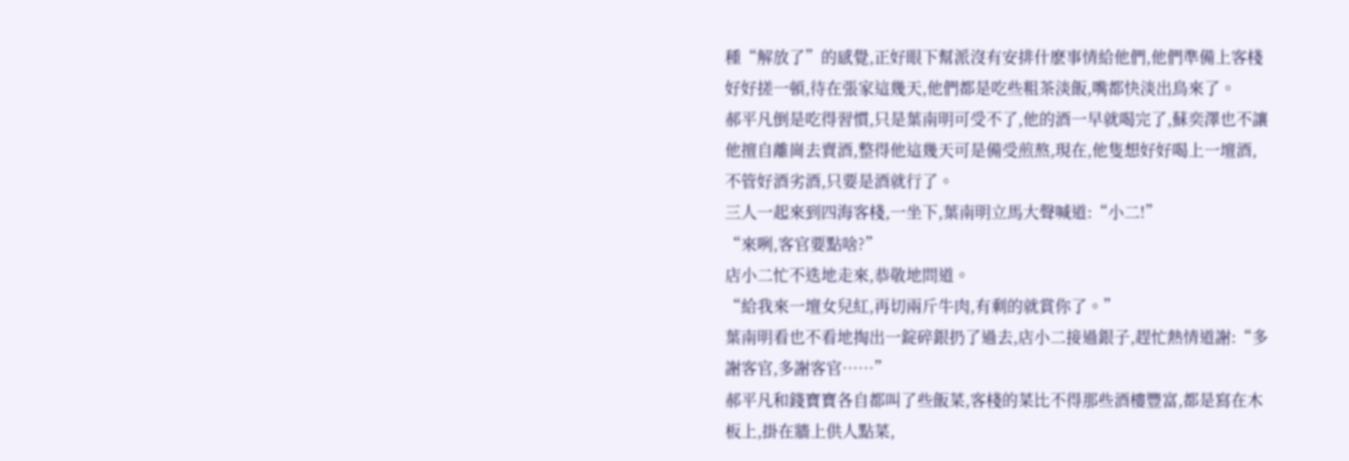種“解放了”的感覺,正好眼下幫派沒有安排什麽事情給他們,他們準備上客棧好好搓一頓,待在張家這幾天,他們都是吃些粗茶淡飯,嘴都快淡出鳥來了。
郝平凡倒是吃得習慣,只是葉南明可受不了,他的酒一早就喝完了,蘇奕澤也不讓他擅自離崗去賣酒,整得他這幾天可是備受煎熬,現在,他隻想好好喝上一壇酒,不管好酒劣酒,只要是酒就行了。
三人一起來到四海客棧,一坐下,葉南明立馬大聲喊道:“小二!”
“來咧,客官要點啥?”
店小二忙不迭地走來,恭敬地問道。
“給我來一壇女兒紅,再切兩斤牛肉,有剩的就賞你了。”
葉南明看也不看地掏出一錠碎銀扔了過去,店小二接過銀子,趕忙熱情道謝:“多謝客官,多謝客官……”
郝平凡和錢寶寶各自都叫了些飯菜,客棧的菜比不得那些酒樓豐富,都是寫在木板上,掛在牆上供人點菜,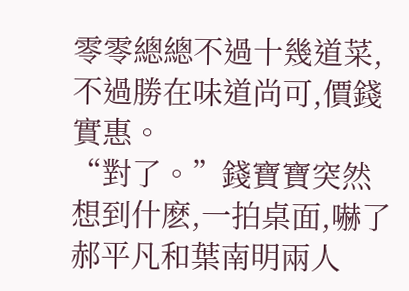零零總總不過十幾道菜,不過勝在味道尚可,價錢實惠。
“對了。”錢寶寶突然想到什麽,一拍桌面,嚇了郝平凡和葉南明兩人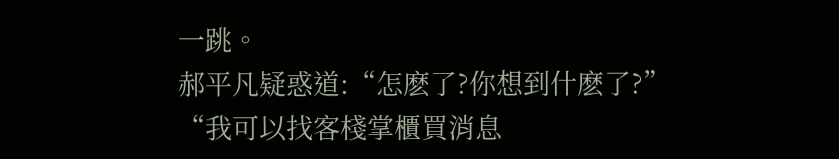一跳。
郝平凡疑惑道:“怎麽了?你想到什麽了?”
“我可以找客棧掌櫃買消息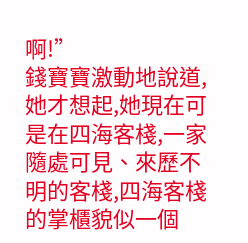啊!”
錢寶寶激動地說道,她才想起,她現在可是在四海客棧,一家隨處可見、來歷不明的客棧,四海客棧的掌櫃貌似一個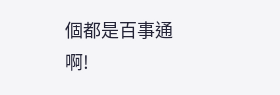個都是百事通啊!